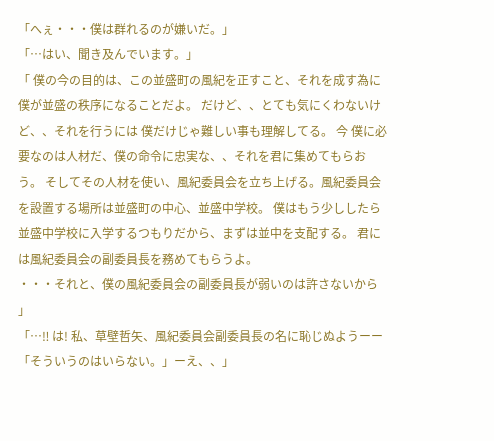「へぇ・・・僕は群れるのが嫌いだ。」
「…はい、聞き及んでいます。」
「 僕の今の目的は、この並盛町の風紀を正すこと、それを成す為に 僕が並盛の秩序になることだよ。 だけど、、とても気にくわないけど、、それを行うには 僕だけじゃ難しい事も理解してる。 今 僕に必要なのは人材だ、僕の命令に忠実な、、それを君に集めてもらおう。 そしてその人材を使い、風紀委員会を立ち上げる。風紀委員会を設置する場所は並盛町の中心、並盛中学校。 僕はもう少ししたら並盛中学校に入学するつもりだから、まずは並中を支配する。 君には風紀委員会の副委員長を務めてもらうよ。
・・・それと、僕の風紀委員会の副委員長が弱いのは許さないから 」
「…‼ は! 私、草壁哲矢、風紀委員会副委員長の名に恥じぬようーー「そういうのはいらない。」ーえ、、」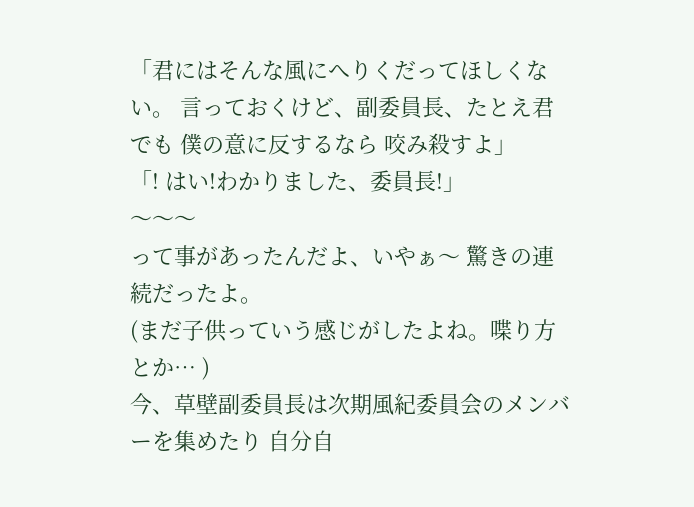「君にはそんな風にへりくだってほしくない。 言っておくけど、副委員長、たとえ君でも 僕の意に反するなら 咬み殺すよ」
「! はい!わかりました、委員長!」
〜〜〜
って事があったんだよ、いやぁ〜 驚きの連続だったよ。
(まだ子供っていう感じがしたよね。喋り方とか… )
今、草壁副委員長は次期風紀委員会のメンバーを集めたり 自分自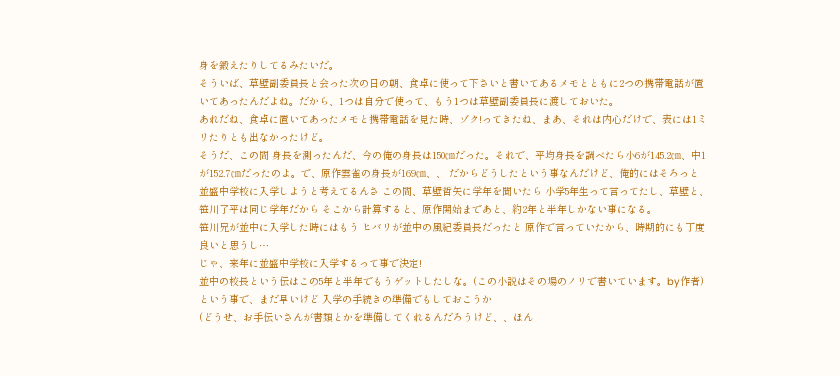身を鍛えたりしてるみたいだ。
そういば、草壁副委員長と会った次の日の朝、食卓に使って下さいと書いてあるメモとともに2つの携帯電話が置いてあったんだよね。だから、1つは自分で使って、もう1つは草壁副委員長に渡しておいた。
あれだね、食卓に置いてあったメモと携帯電話を見た時、ゾク!ってきたね、まあ、それは内心だけで、表には1ミリたりとも出なかったけど。
そうだ、この間 身長を測ったんだ、今の俺の身長は150㎝だった。それで、平均身長を調べたら小6が145.2㎝、中1が152.7㎝だったのよ。で、原作雲雀の身長が169㎝、、 だからどうしたという事なんだけど、俺的にはそろっと 並盛中学校に入学しようと考えてるんさ この間、草壁哲矢に学年を聞いたら 小学5年生って言ってたし、草壁と、笹川了平は同じ学年だから そこから計算すると、原作開始まであと、約2年と半年しかない事になる。
笹川兄が並中に入学した時にはもう ヒバリが並中の風紀委員長だったと 原作で言っていたから、時期的にも丁度良いと思うし…
じゃ、来年に並盛中学校に入学するって事で決定!
並中の校長という伝はこの5年と半年でもうゲットしたしな。(この小説はその場のノリで書いています。by作者)
という事で、まだ早いけど 入学の手続きの準備でもしておこうか
(どうせ、お手伝いさんが書類とかを準備してくれるんだろうけど、、ほん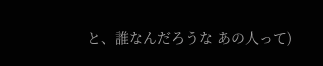と、誰なんだろうな あの人って)